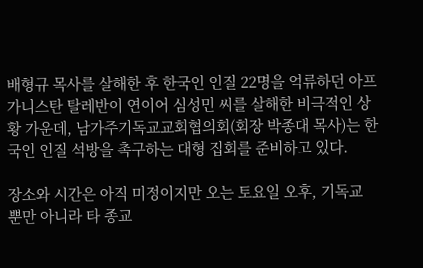배형규 목사를 살해한 후 한국인 인질 22명을 억류하던 아프가니스탄 탈레반이 연이어 심성민 씨를 살해한 비극적인 상황 가운데, 남가주기독교교회협의회(회장 박종대 목사)는 한국인 인질 석방을 촉구하는 대형 집회를 준비하고 있다.

장소와 시간은 아직 미정이지만 오는 토요일 오후, 기독교 뿐만 아니라 타 종교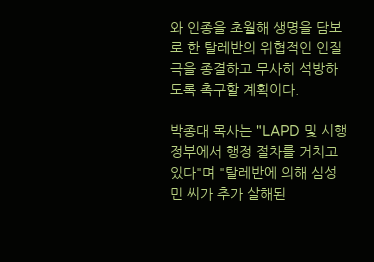와 인종을 초월해 생명을 담보로 한 탈레반의 위협적인 인질극을 종결하고 무사히 석방하도록 촉구할 계획이다.

박종대 목사는 "LAPD 및 시행정부에서 행정 절차를 거치고 있다"며 "탈레반에 의해 심성민 씨가 추가 살해된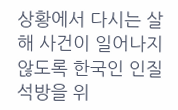상황에서 다시는 살해 사건이 일어나지 않도록 한국인 인질 석방을 위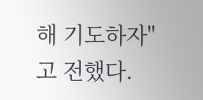해 기도하자"고 전했다.